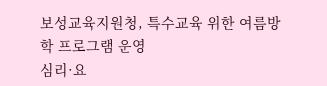보성교육지원청, 특수교육 위한 여름방학 프로그램 운영
심리·요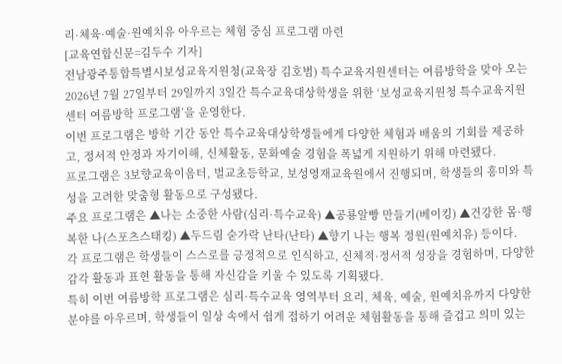리·체육·예술·원예치유 아우르는 체험 중심 프로그램 마련
[교육연합신문=김두수 기자]
전남광주통합특별시보성교육지원청(교육장 김호범) 특수교육지원센터는 여름방학을 맞아 오는 2026년 7월 27일부터 29일까지 3일간 특수교육대상학생을 위한 ‘보성교육지원청 특수교육지원센터 여름방학 프로그램’을 운영한다.
이번 프로그램은 방학 기간 동안 특수교육대상학생들에게 다양한 체험과 배움의 기회를 제공하고, 정서적 안정과 자기이해, 신체활동, 문화예술 경험을 폭넓게 지원하기 위해 마련됐다.
프로그램은 3보향교육이음터, 벌교초등학교, 보성영재교육원에서 진행되며, 학생들의 흥미와 특성을 고려한 맞춤형 활동으로 구성됐다.
주요 프로그램은 ▲나는 소중한 사람(심리·특수교육) ▲공룡알빵 만들기(베이킹) ▲건강한 몸·행복한 나(스포츠스태킹) ▲두드림 숟가락 난타(난타) ▲향기 나는 행복 정원(원예치유) 등이다.
각 프로그램은 학생들이 스스로를 긍정적으로 인식하고, 신체적·정서적 성장을 경험하며, 다양한 감각 활동과 표현 활동을 통해 자신감을 키울 수 있도록 기획됐다.
특히 이번 여름방학 프로그램은 심리·특수교육 영역부터 요리, 체육, 예술, 원예치유까지 다양한 분야를 아우르며, 학생들이 일상 속에서 쉽게 접하기 어려운 체험활동을 통해 즐겁고 의미 있는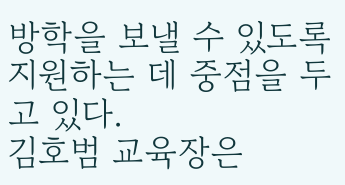방학을 보낼 수 있도록 지원하는 데 중점을 두고 있다.
김호범 교육장은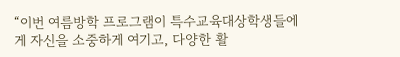“이번 여름방학 프로그램이 특수교육대상학생들에게 자신을 소중하게 여기고, 다양한 활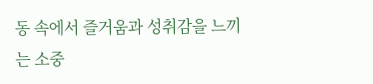동 속에서 즐거움과 성취감을 느끼는 소중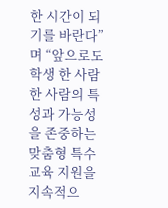한 시간이 되기를 바란다”며 “앞으로도 학생 한 사람 한 사람의 특성과 가능성을 존중하는 맞춤형 특수교육 지원을 지속적으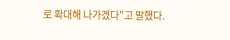로 확대해 나가겠다”고 말했다.